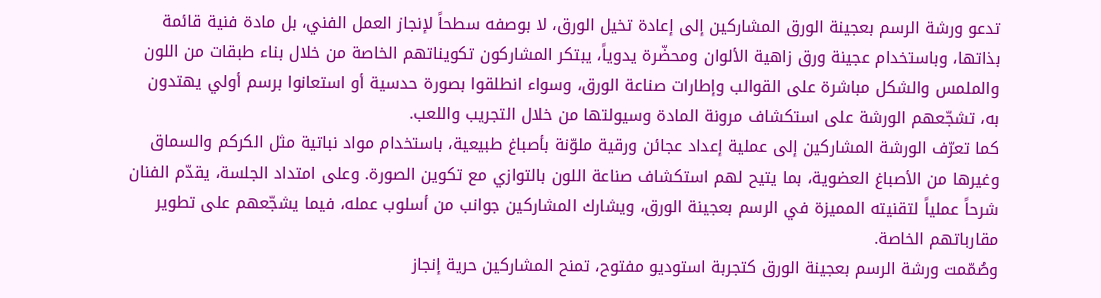تدعو ورشة الرسم بعجينة الورق المشاركين إلى إعادة تخيل الورق، لا بوصفه سطحاً لإنجاز العمل الفني، بل مادة فنية قائمة بذاتها، وباستخدام عجينة ورق زاهية الألوان ومحضّرة يدوياً، يبتكر المشاركون تكويناتهم الخاصة من خلال بناء طبقات من اللون والملمس والشكل مباشرة على القوالب وإطارات صناعة الورق، وسواء انطلقوا بصورة حدسية أو استعانوا برسم أولي يهتدون به، تشجّعهم الورشة على استكشاف مرونة المادة وسيولتها من خلال التجريب واللعب.
كما تعرّف الورشة المشاركين إلى عملية إعداد عجائن ورقية ملوّنة بأصباغ طبيعية، باستخدام مواد نباتية مثل الكركم والسماق وغيرها من الأصباغ العضوية، بما يتيح لهم استكشاف صناعة اللون بالتوازي مع تكوين الصورة. وعلى امتداد الجلسة، يقدّم الفنان شرحاً عملياً لتقنيته المميزة في الرسم بعجينة الورق، ويشارك المشاركين جوانب من أسلوب عمله، فيما يشجّعهم على تطوير مقارباتهم الخاصة.
وصُمّمت ورشة الرسم بعجينة الورق كتجربة استوديو مفتوح، تمنح المشاركين حرية إنجاز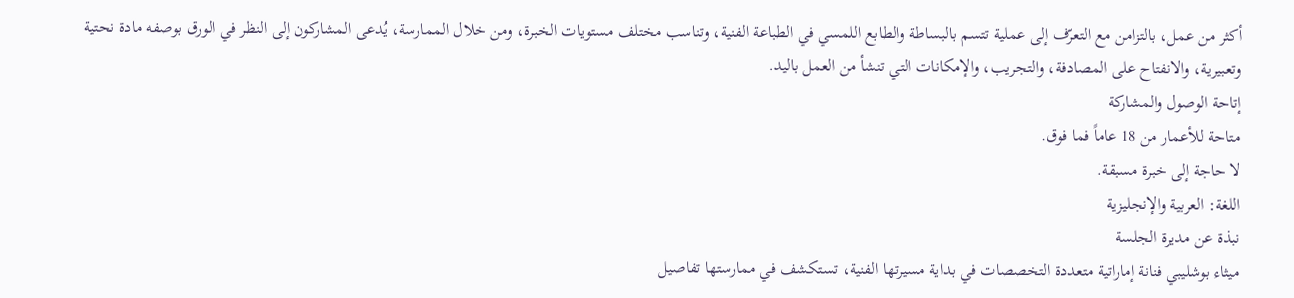أكثر من عمل، بالتزامن مع التعرّف إلى عملية تتسم بالبساطة والطابع اللمسي في الطباعة الفنية، وتناسب مختلف مستويات الخبرة، ومن خلال الممارسة، يُدعى المشاركون إلى النظر في الورق بوصفه مادة نحتية وتعبيرية، والانفتاح على المصادفة، والتجريب، والإمكانات التي تنشأ من العمل باليد.
إتاحة الوصول والمشاركة
متاحة للأعمار من 18 عاماً فما فوق.
لا حاجة إلى خبرة مسبقة.
اللغة: العربية والإنجليزية
نبذة عن مديرة الجلسة
ميثاء بوشليبي فنانة إماراتية متعددة التخصصات في بداية مسيرتها الفنية، تستكشف في ممارستها تفاصيل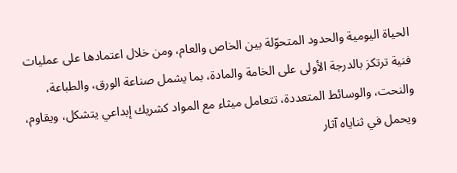الحياة اليومية والحدود المتحوّلة بين الخاص والعام، ومن خلال اعتمادها على عمليات فنية ترتكز بالدرجة الأولى على الخامة والمادة، بما يشمل صناعة الورق، والطباعة، والنحت، والوسائط المتعددة، تتعامل ميثاء مع المواد كشريك إبداعي يتشكل، ويقاوم، ويحمل في ثناياه آثار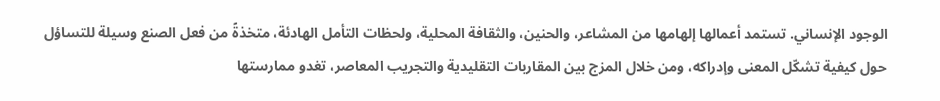الوجود الإنساني. تستمد أعمالها إلهامها من المشاعر، والحنين، والثقافة المحلية، ولحظات التأمل الهادئة، متخذةً من فعل الصنع وسيلة للتساؤل حول كيفية تشكّل المعنى وإدراكه، ومن خلال المزج بين المقاربات التقليدية والتجريب المعاصر، تغدو ممارستها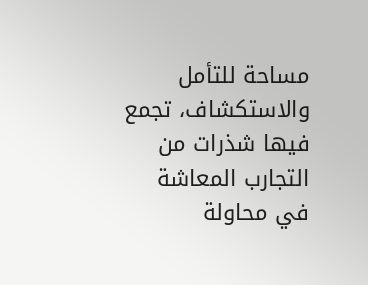مساحة للتأمل والاستكشاف، تجمع فيها شذرات من التجارب المعاشة في محاولة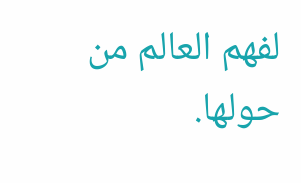لفهم العالم من حولها.